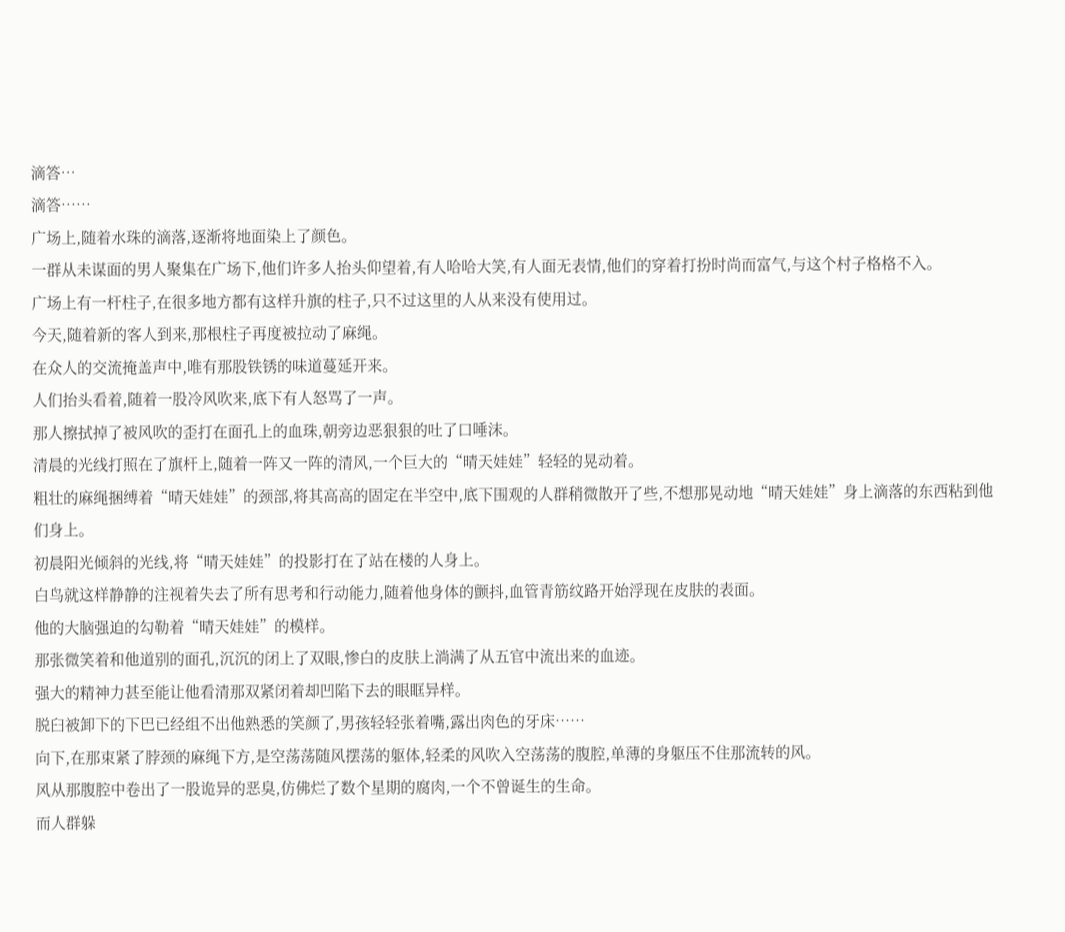滴答…
滴答……
广场上,随着水珠的滴落,逐渐将地面染上了颜色。
一群从未谋面的男人聚集在广场下,他们许多人抬头仰望着,有人哈哈大笑,有人面无表情,他们的穿着打扮时尚而富气,与这个村子格格不入。
广场上有一杆柱子,在很多地方都有这样升旗的柱子,只不过这里的人从来没有使用过。
今天,随着新的客人到来,那根柱子再度被拉动了麻绳。
在众人的交流掩盖声中,唯有那股铁锈的味道蔓延开来。
人们抬头看着,随着一股冷风吹来,底下有人怒骂了一声。
那人擦拭掉了被风吹的歪打在面孔上的血珠,朝旁边恶狠狠的吐了口唾沫。
清晨的光线打照在了旗杆上,随着一阵又一阵的清风,一个巨大的“晴天娃娃”轻轻的晃动着。
粗壮的麻绳捆缚着“晴天娃娃”的颈部,将其高高的固定在半空中,底下围观的人群稍微散开了些,不想那晃动地“晴天娃娃”身上滴落的东西粘到他们身上。
初晨阳光倾斜的光线,将“晴天娃娃”的投影打在了站在楼的人身上。
白鸟就这样静静的注视着失去了所有思考和行动能力,随着他身体的颤抖,血管青筋纹路开始浮现在皮肤的表面。
他的大脑强迫的勾勒着“晴天娃娃”的模样。
那张微笑着和他道别的面孔,沉沉的闭上了双眼,惨白的皮肤上淌满了从五官中流出来的血迹。
强大的精神力甚至能让他看清那双紧闭着却凹陷下去的眼眶异样。
脱臼被卸下的下巴已经组不出他熟悉的笑颜了,男孩轻轻张着嘴,露出肉色的牙床……
向下,在那束紧了脖颈的麻绳下方,是空荡荡随风摆荡的躯体,轻柔的风吹入空荡荡的腹腔,单薄的身躯压不住那流转的风。
风从那腹腔中卷出了一股诡异的恶臭,仿佛烂了数个星期的腐肉,一个不曾诞生的生命。
而人群躲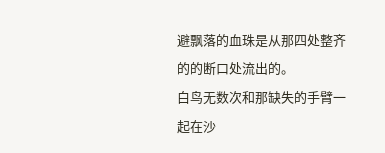避飘落的血珠是从那四处整齐的的断口处流出的。
白鸟无数次和那缺失的手臂一起在沙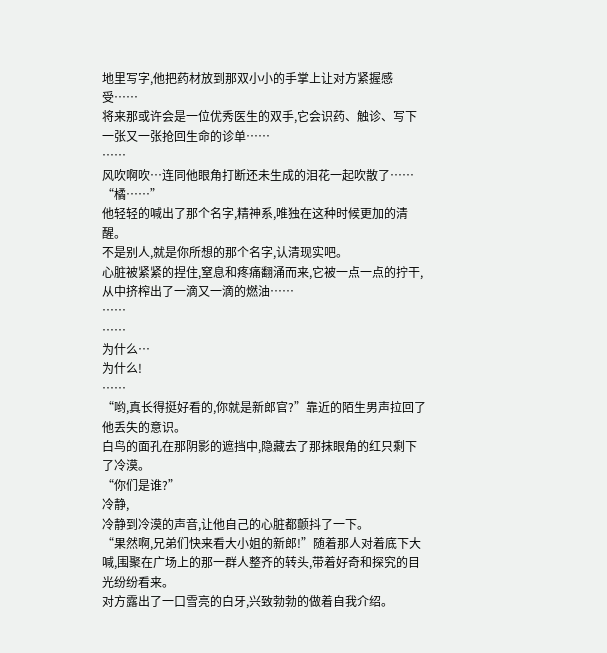地里写字,他把药材放到那双小小的手掌上让对方紧握感受……
将来那或许会是一位优秀医生的双手,它会识药、触诊、写下一张又一张抢回生命的诊单……
……
风吹啊吹…连同他眼角打断还未生成的泪花一起吹散了……
“橘……”
他轻轻的喊出了那个名字,精神系,唯独在这种时候更加的清醒。
不是别人,就是你所想的那个名字,认清现实吧。
心脏被紧紧的捏住,窒息和疼痛翻涌而来,它被一点一点的拧干,从中挤榨出了一滴又一滴的燃油……
……
……
为什么…
为什么!
……
“哟,真长得挺好看的,你就是新郎官?”靠近的陌生男声拉回了他丢失的意识。
白鸟的面孔在那阴影的遮挡中,隐藏去了那抹眼角的红只剩下了冷漠。
“你们是谁?”
冷静,
冷静到冷漠的声音,让他自己的心脏都颤抖了一下。
“果然啊,兄弟们快来看大小姐的新郎!”随着那人对着底下大喊,围聚在广场上的那一群人整齐的转头,带着好奇和探究的目光纷纷看来。
对方露出了一口雪亮的白牙,兴致勃勃的做着自我介绍。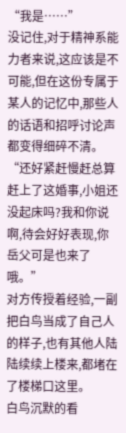“我是……”
没记住,对于精神系能力者来说,这应该是不可能,但在这份专属于某人的记忆中,那些人的话语和招呼讨论声都变得细碎不清。
“还好紧赶慢赶总算赶上了这婚事,小姐还没起床吗?我和你说啊,待会好好表现,你岳父可是也来了哦。”
对方传授着经验,一副把白鸟当成了自己人的样子,也有其他人陆陆续续上楼来,都堵在了楼梯口这里。
白鸟沉默的看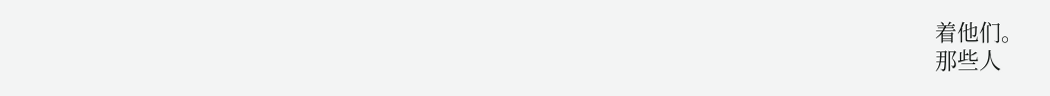着他们。
那些人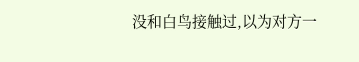没和白鸟接触过,以为对方一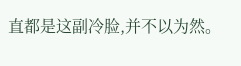直都是这副冷脸,并不以为然。